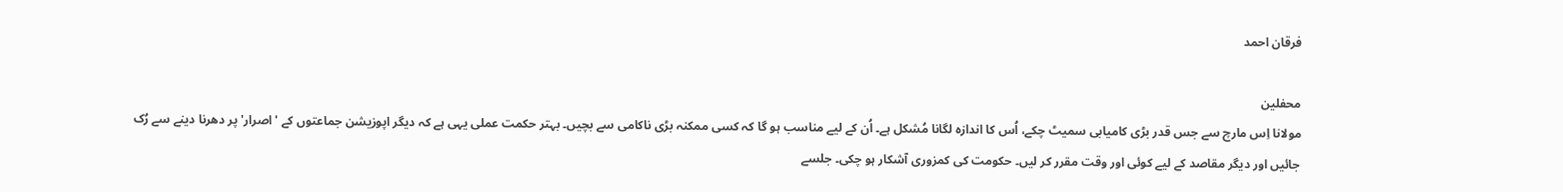فرقان احمد

محفلین
مولانا اِس مارچ سے جس قدر بڑی کامیابی سمیٹ چکے، اُس کا اندازہ لگانا مُشکل ہے۔ اُن کے لیے مناسب ہو گا کہ کسی ممکنہ بڑی ناکامی سے بچیں۔ بہتر حکمت عملی یہی ہے کہ دیگر اپوزیشن جماعتوں کے 'اصرار' پر دھرنا دینے سے رُک جائیں اور دیگر مقاصد کے لیے کوئی اور وقت مقرر کر لیں۔ حکومت کی کمزوری آشکار ہو چکی۔ جلسے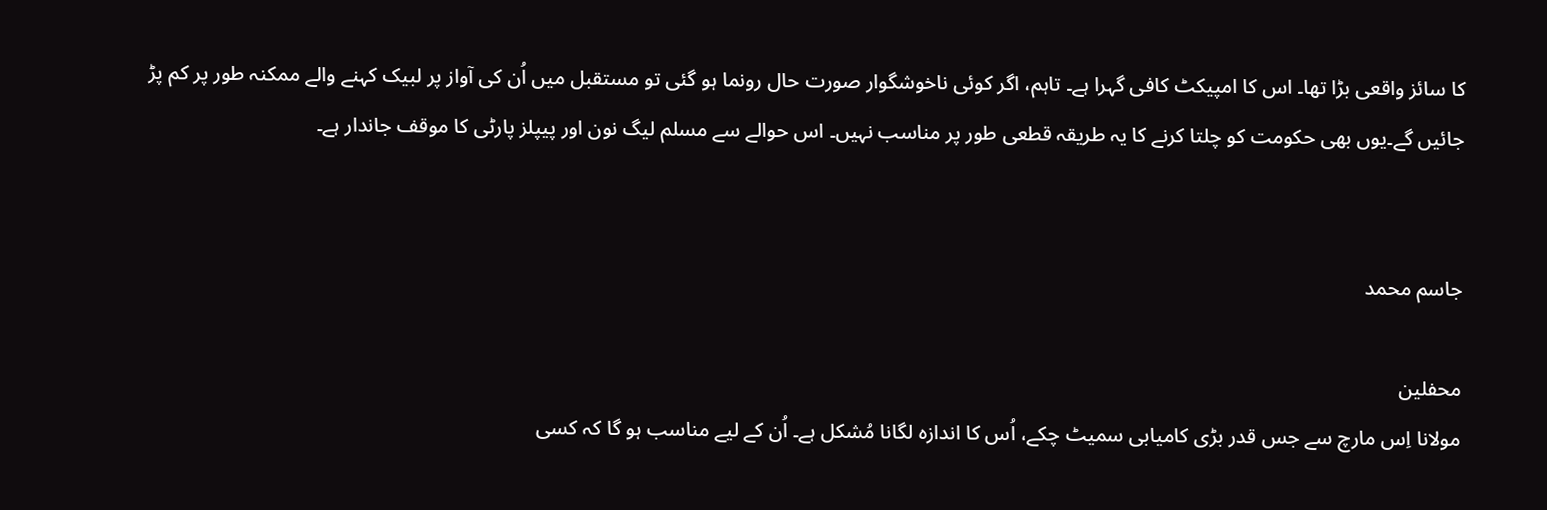کا سائز واقعی بڑا تھا۔ اس کا امپیکٹ کافی گہرا ہے۔ تاہم، اگر کوئی ناخوشگوار صورت حال رونما ہو گئی تو مستقبل میں اُن کی آواز پر لبیک کہنے والے ممکنہ طور پر کم پڑ جائیں گے۔یوں بھی حکومت کو چلتا کرنے کا یہ طریقہ قطعی طور پر مناسب نہیں۔ اس حوالے سے مسلم لیگ نون اور پیپلز پارٹی کا موقف جاندار ہے۔


جاسم محمد

محفلین
مولانا اِس مارچ سے جس قدر بڑی کامیابی سمیٹ چکے، اُس کا اندازہ لگانا مُشکل ہے۔ اُن کے لیے مناسب ہو گا کہ کسی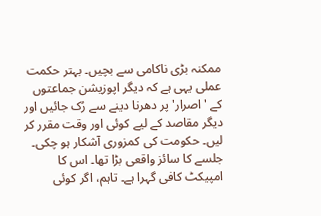ممکنہ بڑی ناکامی سے بچیں۔ بہتر حکمت عملی یہی ہے کہ دیگر اپوزیشن جماعتوں کے 'اصرار' پر دھرنا دینے سے رُک جائیں اور دیگر مقاصد کے لیے کوئی اور وقت مقرر کر لیں۔ حکومت کی کمزوری آشکار ہو چکی۔ جلسے کا سائز واقعی بڑا تھا۔ اس کا امپیکٹ کافی گہرا ہے۔ تاہم، اگر کوئی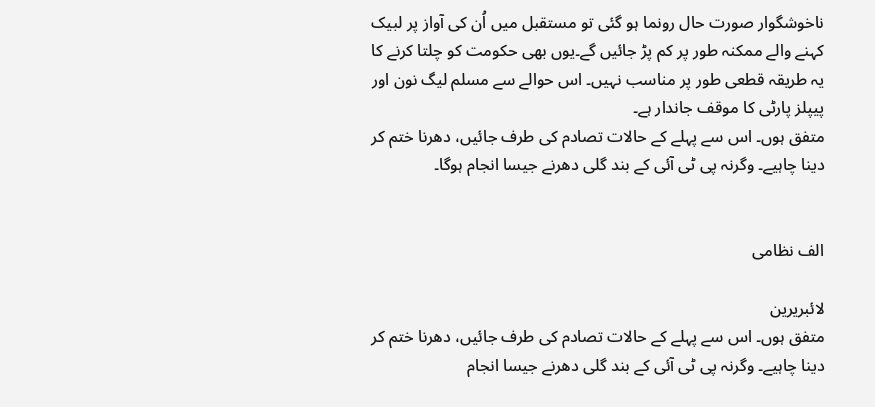ناخوشگوار صورت حال رونما ہو گئی تو مستقبل میں اُن کی آواز پر لبیک کہنے والے ممکنہ طور پر کم پڑ جائیں گے۔یوں بھی حکومت کو چلتا کرنے کا یہ طریقہ قطعی طور پر مناسب نہیں۔ اس حوالے سے مسلم لیگ نون اور پیپلز پارٹی کا موقف جاندار ہے۔
متفق ہوں۔ اس سے پہلے کے حالات تصادم کی طرف جائیں، دھرنا ختم کر دینا چاہیے۔ وگرنہ پی ٹی آئی کے بند گلی دھرنے جیسا انجام ہوگا۔


الف نظامی

لائبریرین
متفق ہوں۔ اس سے پہلے کے حالات تصادم کی طرف جائیں، دھرنا ختم کر دینا چاہیے۔ وگرنہ پی ٹی آئی کے بند گلی دھرنے جیسا انجام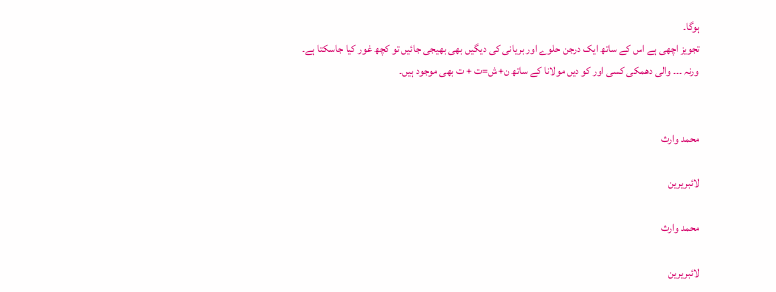ہوگا۔
تجویز اچھی ہے اس کے ساتھ ایک درجن حلوے اور بریانی کی دیگیں بھی بھیجی جائیں تو کچھ غور کیا جاسکتا ہے۔
ورنہ ۔۔۔ والی دھمکی کسی اور کو دیں مولانا کے ساتھ ن+ش=ت + ت بھی موجود ہیں۔


محمد وارث

لائبریرین

محمد وارث

لائبریرین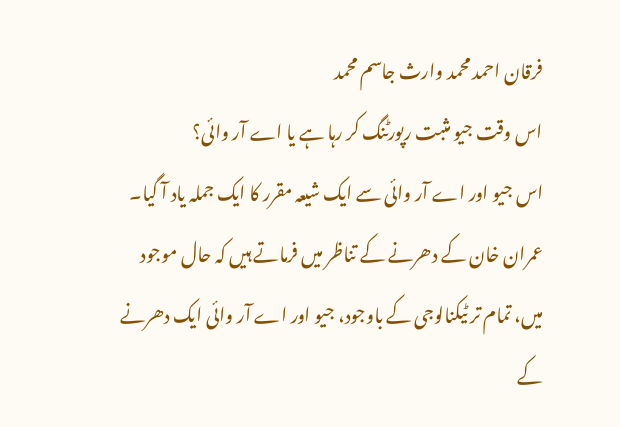فرقان احمد محمد وارث جاسم محمد
اس وقت جیو مثبت رپورٹنگ کر رہا ہے یا اے آر وائی؟
اس جیو اور اے آر وائی سے ایک شیعہ مقرر کا ایک جملہ یاد آ گیا۔ عمران خان کے دھرنے کے تناظر میں فرماتے ہیں کہ حال موجود میں، تمام تر ٹیکنالوجی کے باوجود، جیو اور اے آر وائی ایک دھرنے کے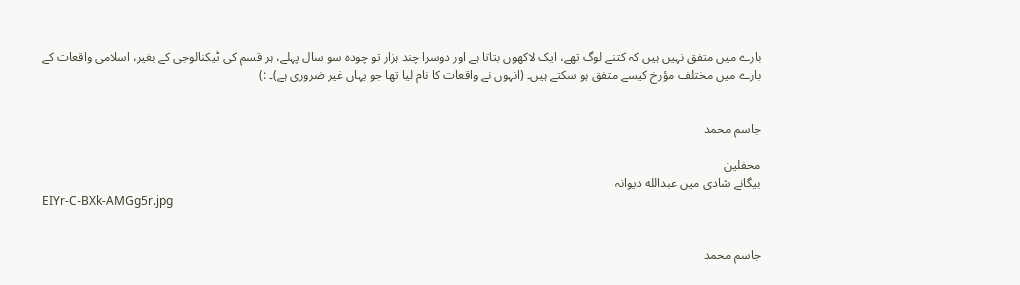بارے میں متفق نہیں ہیں کہ کتنے لوگ تھے، ایک لاکھوں بتاتا ہے اور دوسرا چند ہزار تو چودہ سو سال پہلے، ہر قسم کی ٹیکنالوجی کے بغیر، اسلامی واقعات کے بارے میں مختلف مؤرخ کیسے متفق ہو سکتے ہیں۔ (انہوں نے واقعات کا نام لیا تھا جو یہاں غیر ضروری ہے)۔ :)


جاسم محمد

محفلین
بیگانے شادی میں عبدالله دیوانہ
EIYr-C-BXk-AMGg5r.jpg


جاسم محمد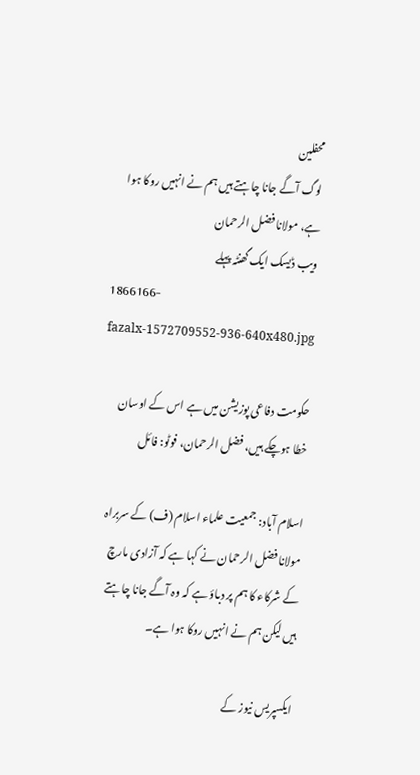محفلین
لوگ آگے جانا چاہتے ہیں ہم نے انہیں روکا ہوا ہے، مولانا فضل الرحمان
ویب ڈیسک ایک گھنٹہ پہلے
1866166-fazalx-1572709552-936-640x480.jpg

حکومت دفاعی پوزیشن میں ہے اس کے اوسان خطا ہوچکے ہیں، فضل الرحمان، فوٹو: فائل

اسلام آباد: جمعیت علماء اسلام (ف) کے سربراہ مولانا فضل الرحمان نے کہا ہے کہ آزادی مارچ کے شرکاء کا ہم پر دباؤ ہے کہ وہ آگے جانا چاہتے ہیں لیکن ہم نے انہیں روکا ہوا ہے۔

ایکسپریس نیوز کے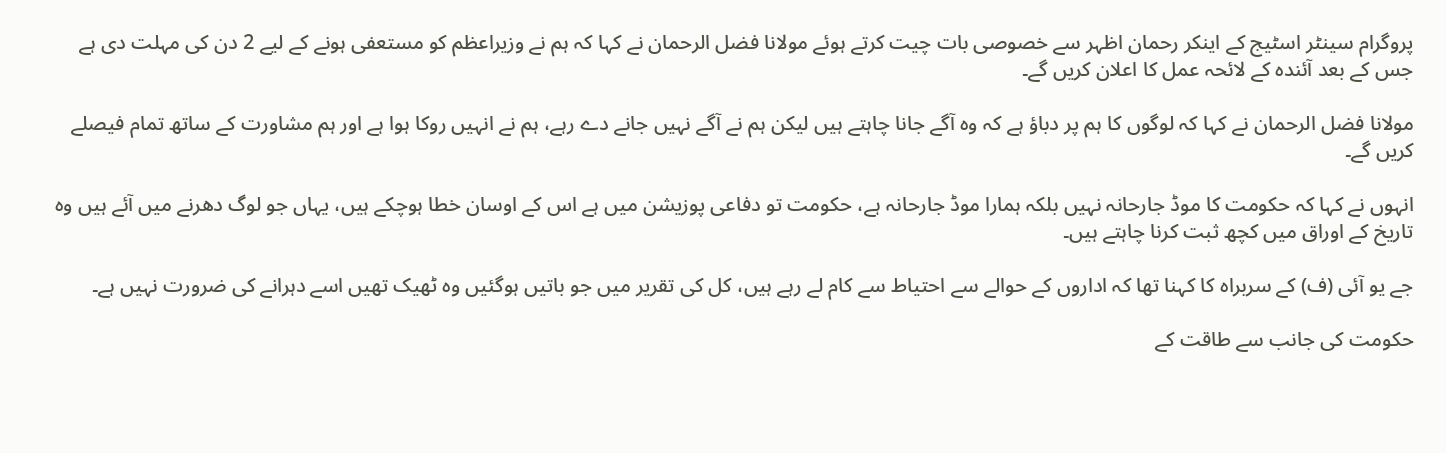پروگرام سینٹر اسٹیج کے اینکر رحمان اظہر سے خصوصی بات چیت کرتے ہوئے مولانا فضل الرحمان نے کہا کہ ہم نے وزیراعظم کو مستعفی ہونے کے لیے 2 دن کی مہلت دی ہے جس کے بعد آئندہ کے لائحہ عمل کا اعلان کریں گے۔

مولانا فضل الرحمان نے کہا کہ لوگوں کا ہم پر دباؤ ہے کہ وہ آگے جانا چاہتے ہیں لیکن ہم نے آگے نہیں جانے دے رہے، ہم نے انہیں روکا ہوا ہے اور ہم مشاورت کے ساتھ تمام فیصلے کریں گے۔

انہوں نے کہا کہ حکومت کا موڈ جارحانہ نہیں بلکہ ہمارا موڈ جارحانہ ہے، حکومت تو دفاعی پوزیشن میں ہے اس کے اوسان خطا ہوچکے ہیں، یہاں جو لوگ دھرنے میں آئے ہیں وہ تاریخ کے اوراق میں کچھ ثبت کرنا چاہتے ہیں۔

جے یو آئی (ف) کے سربراہ کا کہنا تھا کہ اداروں کے حوالے سے احتیاط سے کام لے رہے ہیں، کل کی تقریر میں جو باتیں ہوگئیں وہ ٹھیک تھیں اسے دہرانے کی ضرورت نہیں ہے۔

حکومت کی جانب سے طاقت کے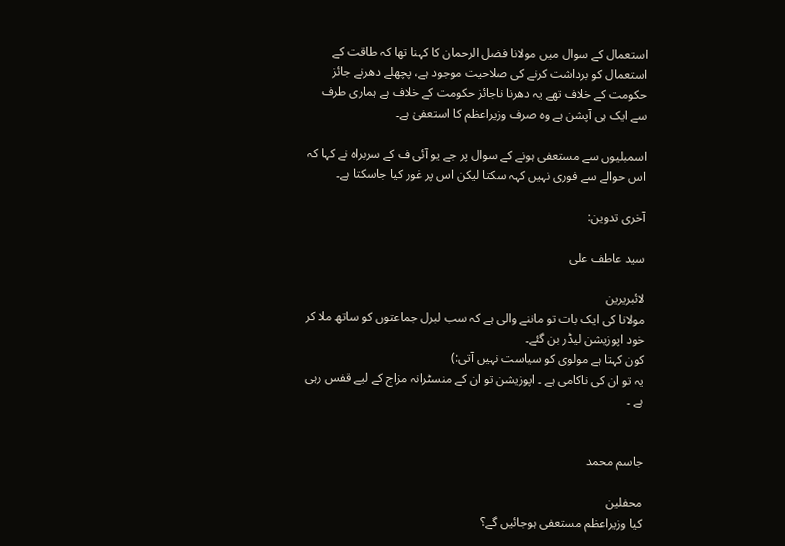استعمال کے سوال میں مولانا فضل الرحمان کا کہنا تھا کہ طاقت کے استعمال کو برداشت کرنے کی صلاحیت موجود ہے، پچھلے دھرنے جائز حکومت کے خلاف تھے یہ دھرنا ناجائز حکومت کے خلاف ہے ہماری طرف سے ایک ہی آپشن ہے وہ صرف وزیراعظم کا استعفیٰ ہے۔

اسمبلیوں سے مستعفی ہونے کے سوال پر جے یو آئی ف کے سربراہ نے کہا کہ اس حوالے سے فوری نہیں کہہ سکتا لیکن اس پر غور کیا جاسکتا ہے۔

آخری تدوین:

سید عاطف علی

لائبریرین
مولانا کی ایک بات تو ماننے والی ہے کہ سب لبرل جماعتوں کو ساتھ ملا کر خود اپوزیشن لیڈر بن گئے۔
کون کہتا ہے مولوی کو سیاست نہیں آتی:)
یہ تو ان کی ناکامی ہے ۔ اپوزیشن تو ان کے منسٹرانہ مزاج کے لیے قفس رہی ہے ۔


جاسم محمد

محفلین
کیا وزیراعظم مستعفی ہوجائیں گے؟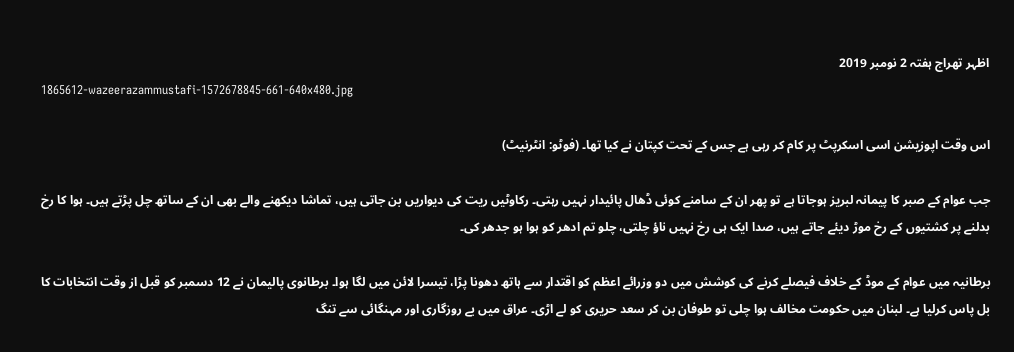اظہر تھراج ہفتہ 2 نومبر 2019
1865612-wazeerazammustafi-1572678845-661-640x480.jpg

اس وقت اپوزیشن اسی اسکرپٹ پر کام کر رہی ہے جس کے تحت کپتان نے کیا تھا۔ (فوٹو: انٹرنیٹ)

جب عوام کے صبر کا پیمانہ لبریز ہوجاتا ہے تو پھر ان کے سامنے کوئی ڈھال پائیدار نہیں رہتی۔ رکاوٹیں ریت کی دیواریں بن جاتی ہیں، تماشا دیکھنے والے بھی ان کے ساتھ چل پڑتے ہیں۔ ہوا کا رخ بدلنے پر کشتیوں کے رخ موڑ دیئے جاتے ہیں، صدا ایک ہی رخ نہیں ناؤ چلتی، چلو تم ادھر کو ہوا ہو جدھر کی۔

برطانیہ میں عوام کے موڈ کے خلاف فیصلے کرنے کی کوشش میں دو وزرائے اعظم کو اقتدار سے ہاتھ دھونا پڑا، تیسرا لائن میں لگا ہوا۔ برطانوی پالیمان نے 12 دسمبر کو قبل از وقت انتخابات کا بل پاس کرلیا ہے۔ لبنان میں حکومت مخالف ہوا چلی تو طوفان بن کر سعد حریری کو لے اڑی۔ عراق میں بے روزگاری اور مہنگائی سے تنگ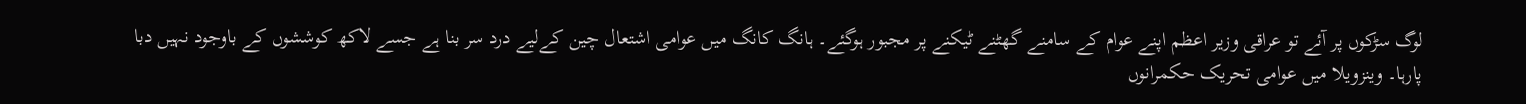لوگ سڑکوں پر آئے تو عراقی وزیر اعظم اپنے عوام کے سامنے گھٹنے ٹیکنے پر مجبور ہوگئے۔ ہانگ کانگ میں عوامی اشتعال چین کےلیے درد سر بنا ہے جسے لاکھ کوششوں کے باوجود نہیں دبا پارہا۔ وینزویلا میں عوامی تحریک حکمرانوں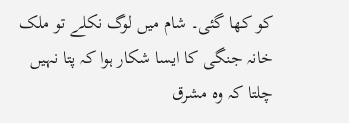کو کھا گئی۔ شام میں لوگ نکلے تو ملک خانہ جنگی کا ایسا شکار ہوا کہ پتا نہیں چلتا کہ وہ مشرق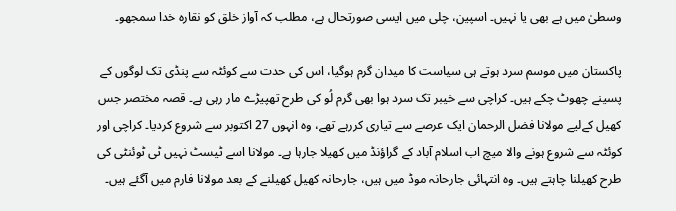وسطیٰ میں ہے بھی یا نہیں۔ اسپین، چلی میں ایسی صورتحال ہے، مطلب کہ آواز خلق کو نقارہ خدا سمجھو۔

پاکستان میں موسم سرد ہوتے ہی سیاست کا میدان گرم ہوگیا، اس کی حدت سے کوئٹہ سے پنڈی تک لوگوں کے پسینے چھوٹ چکے ہیں۔ کراچی سے خیبر تک سرد ہوا بھی گرم لُو کی طرح تھپیڑے مار رہی ہے۔ قصہ مختصر جس کھیل کےلیے مولانا فضل الرحمان ایک عرصے سے تیاری کررہے تھے، وہ انہوں 27 اکتوبر سے شروع کردیا۔ کراچی اور کوئٹہ سے شروع ہونے والا میچ اب اسلام آباد کے گراؤنڈ میں کھیلا جارہا ہے۔ مولانا اسے ٹیسٹ نہیں ٹی ٹوئنٹی کی طرح کھیلنا چاہتے ہیں۔ وہ انتہائی جارحانہ موڈ میں ہیں، جارحانہ کھیل کھیلنے کے بعد مولانا فارم میں آگئے ہیں۔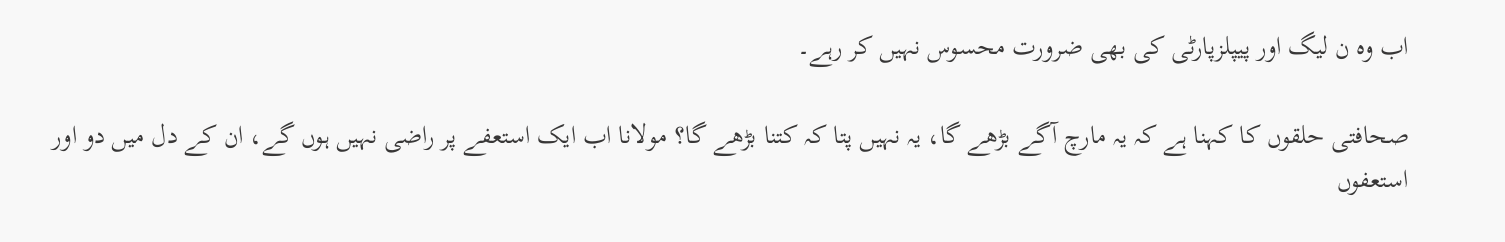اب وہ ن لیگ اور پیپلزپارٹی کی بھی ضرورت محسوس نہیں کر رہے۔

صحافتی حلقوں کا کہنا ہے کہ یہ مارچ آگے بڑھے گا، یہ نہیں پتا کہ کتنا بڑھے گا؟ مولانا اب ایک استعفے پر راضی نہیں ہوں گے، ان کے دل میں دو اور استعفوں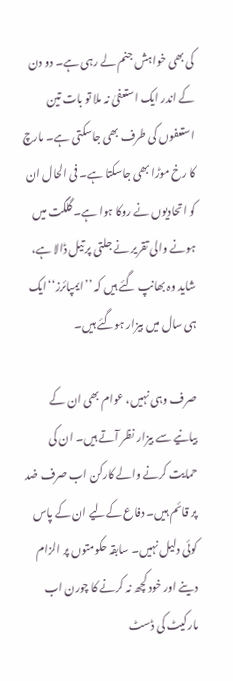کی بھی خواہش جنم لے رہی ہے۔ دو دن کے اندر ایک استعفیٰ نہ ملا تو بات تین استعفوں کی طرف بھی جاسکتی ہے۔ مارچ کا رخ موڑا بھی جاسکتا ہے۔ فی الحال ان کو اتحادیوں نے روکا ہوا ہے۔ گلگت میں ہونے والی تقریر نے جلتی پر تیل ڈالا ہے، شاید وہ بھانپ گئے ہیں کہ ’’ایمپائرز‘‘ایک ہی سال میں بیزار ہوگئے ہیں۔

صرف وہی نہیں، عوام بھی ان کے بیانیے سے بیزار نظر آتے ہیں۔ ان کی حمایت کرنے والے کارکن اب صرف ضد پر قائم ہیں۔ دفاع کےلیے ان کے پاس کوئی دلیل نہیں۔ سابقہ حکومتوں پر الزام دینے اور خود کچھ نہ کرنے کا چورن اب مارکیٹ کی ڈسٹ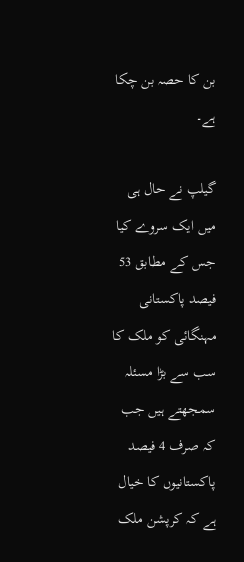بن کا حصہ بن چکا ہے۔

گیلپ نے حال ہی میں ایک سروے کیا جس کے مطابق 53 فیصد پاکستانی مہنگائی کو ملک کا سب سے بڑا مسئلہ سمجھتے ہیں جب کہ صرف 4 فیصد پاکستانیوں کا خیال ہے کہ کرپشن ملک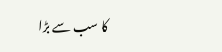کا سب سے بڑا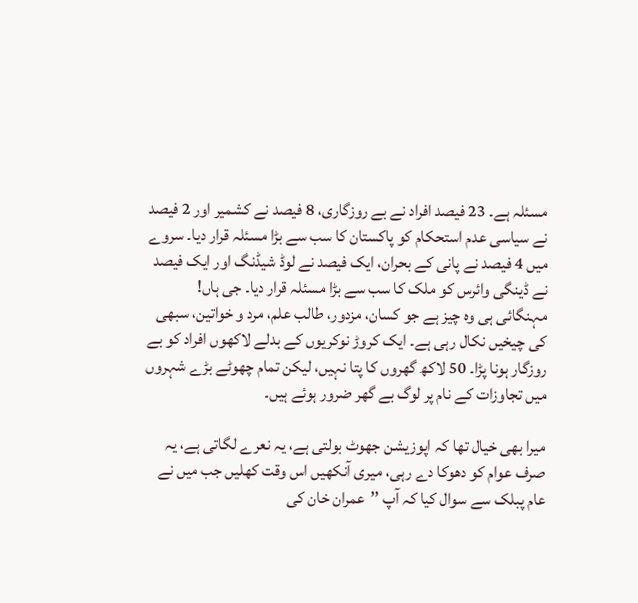مسئلہ ہے۔ 23 فیصد افراد نے بے روزگاری، 8 فیصد نے کشمیر اور 2 فیصد نے سیاسی عدم استحکام کو پاکستان کا سب سے بڑا مسئلہ قرار دیا۔ سروے میں 4 فیصد نے پانی کے بحران، ایک فیصد نے لوڈ شیڈنگ اور ایک فیصد نے ڈینگی وائرس کو ملک کا سب سے بڑا مسئلہ قرار دیا۔ جی ہاں! مہنگائی ہی وہ چیز ہے جو کسان، مزدور، طالب علم، مرد و خواتین، سبھی کی چیخیں نکال رہی ہے۔ ایک کروڑ نوکریوں کے بدلے لاکھوں افراد کو بے روزگار ہونا پڑا۔ 50 لاکھ گھروں کا پتا نہیں، لیکن تمام چھوٹے بڑے شہروں میں تجاوزات کے نام پر لوگ بے گھر ضرور ہوئے ہیں۔

میرا بھی خیال تھا کہ اپوزیشن جھوٹ بولتی ہے، یہ نعرے لگاتی ہے، یہ صرف عوام کو دھوکا دے رہی، میری آنکھیں اس وقت کھلیں جب میں نے عام پبلک سے سوال کیا کہ آپ ’’عمران خان کی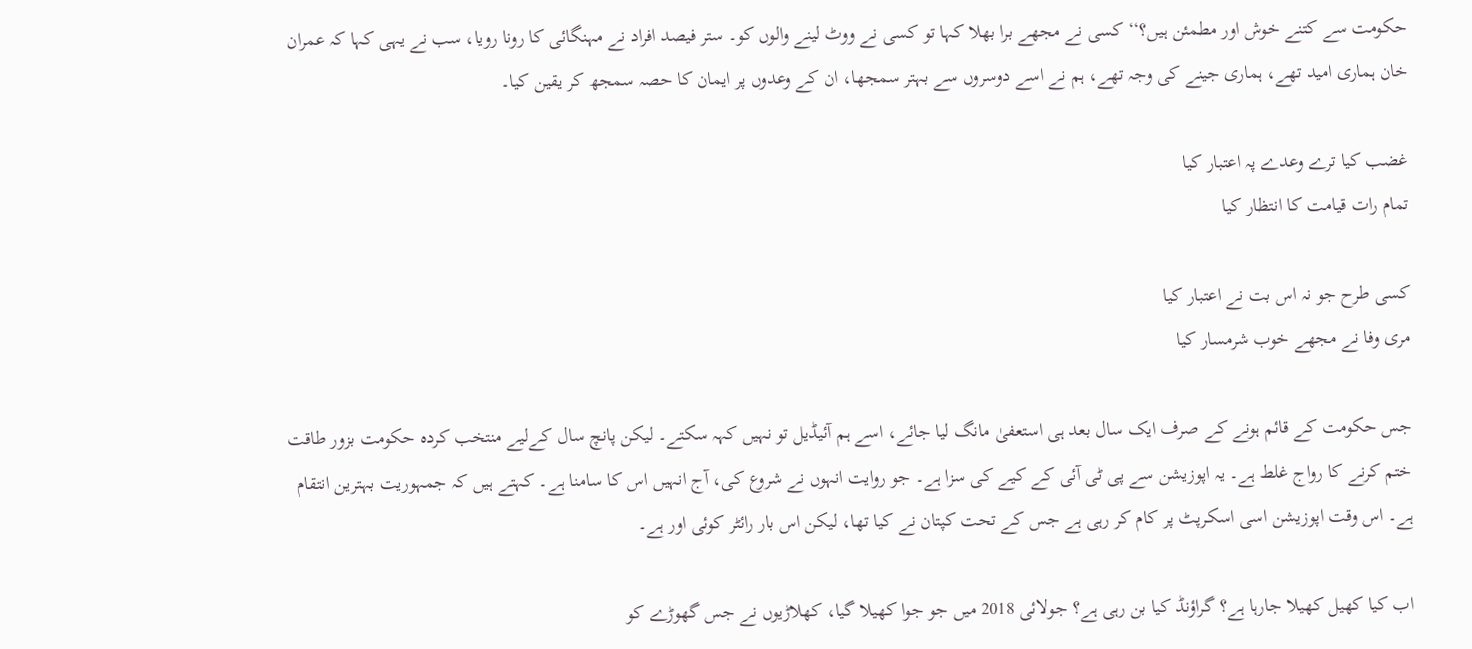حکومت سے کتنے خوش اور مطمئن ہیں؟‘‘ کسی نے مجھے برا بھلا کہا تو کسی نے ووٹ لینے والوں کو۔ ستر فیصد افراد نے مہنگائی کا رونا رویا، سب نے یہی کہا کہ عمران خان ہماری امید تھے، ہماری جینے کی وجہ تھے، ہم نے اسے دوسروں سے بہتر سمجھا، ان کے وعدوں پر ایمان کا حصہ سمجھ کر یقین کیا۔

غضب کیا ترے وعدے پہ اعتبار کیا
تمام رات قیامت کا انتظار کیا

کسی طرح جو نہ اس بت نے اعتبار کیا
مری وفا نے مجھے خوب شرمسار کیا

جس حکومت کے قائم ہونے کے صرف ایک سال بعد ہی استعفیٰ مانگ لیا جائے، اسے ہم آئیڈیل تو نہیں کہہ سکتے۔ لیکن پانچ سال کےلیے منتخب کردہ حکومت بزور طاقت ختم کرنے کا رواج غلط ہے۔ یہ اپوزیشن سے پی ٹی آئی کے کیے کی سزا ہے۔ جو روایت انہوں نے شروع کی، آج انہیں اس کا سامنا ہے۔ کہتے ہیں کہ جمہوریت بہترین انتقام ہے۔ اس وقت اپوزیشن اسی اسکرپٹ پر کام کر رہی ہے جس کے تحت کپتان نے کیا تھا، لیکن اس بار رائٹر کوئی اور ہے۔

اب کیا کھیل کھیلا جارہا ہے؟ گراؤنڈ کیا بن رہی ہے؟ جولائی 2018 میں جو جوا کھیلا گیا، کھلاڑیوں نے جس گھوڑے کو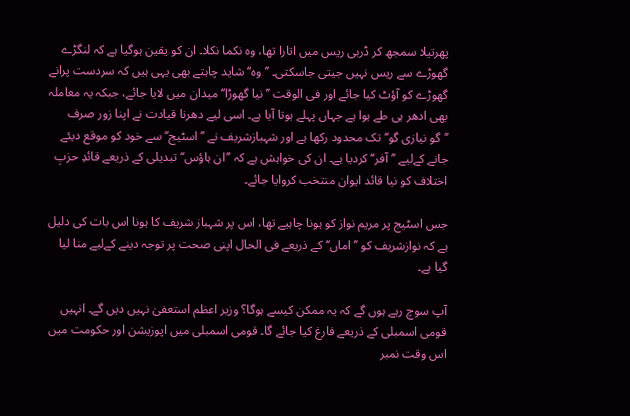پھرتیلا سمجھ کر ڈربی ریس میں اتارا تھا، وہ نکما نکلا۔ ان کو یقین ہوگیا ہے کہ لنگڑے گھوڑے سے ریس نہیں جیتی جاسکتی۔ ’’وہ‘‘ شاید چاہتے بھی یہی ہیں کہ سردست پرانے گھوڑے کو آؤٹ کیا جائے اور فی الوقت ’’نیا گھوڑا‘‘ میدان میں لایا جائے، جبکہ یہ معاملہ بھی ادھر ہی طے ہوا ہے جہاں پہلے ہوتا آیا ہے۔ اسی لیے دھرنا قیادت نے اپنا زور صرف ’’گو نیازی گو‘‘ تک محدود رکھا ہے اور شہبازشریف نے ’’اسٹیج‘‘ سے خود کو موقع دیئے جانے کےلیے ’’آفر‘‘ کردیا ہے۔ ان کی خواہش ہے کہ ’’ان ہاؤس‘‘ تبدیلی کے ذریعے قائدِ حزبِ اختلاف کو نیا قائد ایوان منتخب کروایا جائے۔

جس اسٹیج پر مریم نواز کو ہونا چاہیے تھا، اس پر شہباز شریف کا ہونا اس بات کی دلیل ہے کہ نوازشریف کو ’’اماں‘‘ کے ذریعے فی الحال اپنی صحت پر توجہ دینے کےلیے منا لیا گیا ہے۔

آپ سوچ رہے ہوں گے کہ یہ ممکن کیسے ہوگا؟ وزیر اعظم استعفیٰ نہیں دیں گے۔ انہیں قومی اسمبلی کے ذریعے فارغ کیا جائے گا۔ قومی اسمبلی میں اپوزیشن اور حکومت میں اس وقت نمبر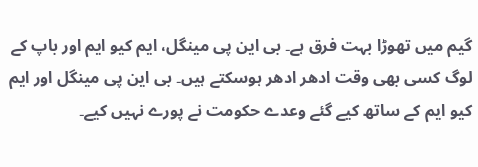گیم میں تھوڑا بہت فرق ہے۔ بی این پی مینگل، ایم کیو ایم اور باپ کے لوگ کسی بھی وقت ادھر ادھر ہوسکتے ہیں۔ بی این پی مینگل اور ایم کیو ایم کے ساتھ کیے گئے وعدے حکومت نے پورے نہیں کیے۔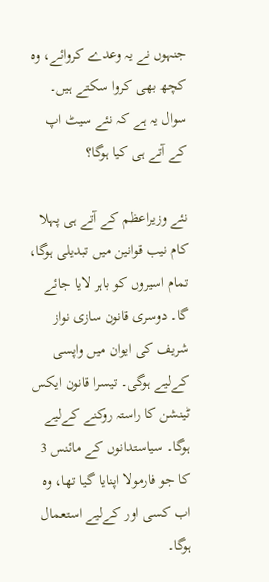جنہوں نے یہ وعدے کروائے، وہ کچھ بھی کروا سکتے ہیں۔ سوال یہ ہے کہ نئے سیٹ اپ کے آتے ہی کیا ہوگا؟

نئے وزیراعظم کے آتے ہی پہلا کام نیب قوانین میں تبدیلی ہوگا، تمام اسیروں کو باہر لایا جائے گا۔ دوسری قانون سازی نواز شریف کی ایوان میں واپسی کےلیے ہوگی۔ تیسرا قانون ایکس ٹینشن کا راستہ روکنے کےلیے ہوگا۔ سیاستدانوں کے مائنس 3 کا جو فارمولا اپنایا گیا تھا، وہ اب کسی اور کےلیے استعمال ہوگا۔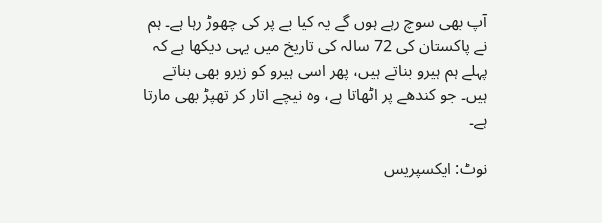آپ بھی سوچ رہے ہوں گے یہ کیا بے پر کی چھوڑ رہا ہے۔ ہم نے پاکستان کی 72 سالہ کی تاریخ میں یہی دیکھا ہے کہ پہلے ہم ہیرو بناتے ہیں، پھر اسی ہیرو کو زیرو بھی بناتے ہیں۔ جو کندھے پر اٹھاتا ہے، وہ نیچے اتار کر تھپڑ بھی مارتا ہے۔

نوٹ: ایکسپریس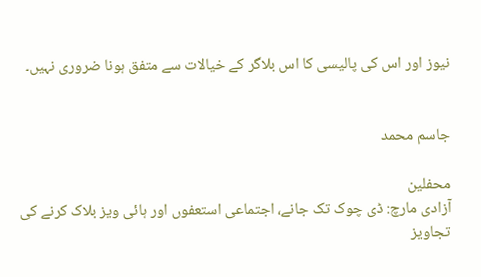نیوز اور اس کی پالیسی کا اس بلاگر کے خیالات سے متفق ہونا ضروری نہیں۔


جاسم محمد

محفلین
آزادی مارچ: ڈی چوک تک جانے، اجتماعی استعفوں اور ہائی ویز بلاک کرنے کی تجاویز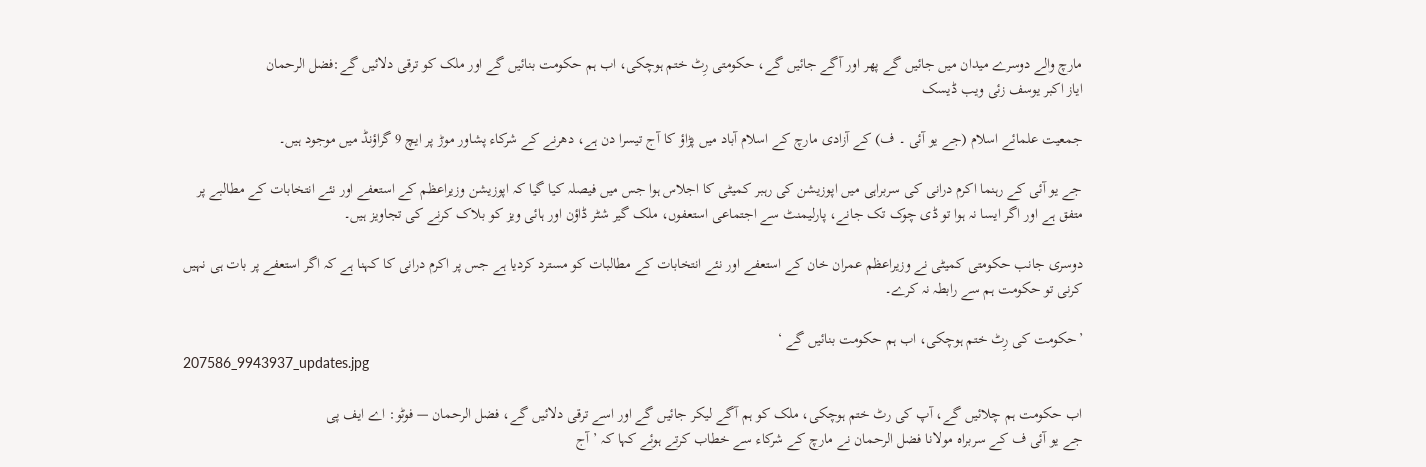مارچ والے دوسرے میدان میں جائیں گے پھر اور آگے جائیں گے، حکومتی رِٹ ختم ہوچکی، اب ہم حکومت بنائیں گے اور ملک کو ترقی دلائیں گے:فضل الرحمان
ایاز اکبر یوسف زئی ویب ڈیسک

جمعیت علمائے اسلام (جے یو آئی ۔ ف) کے آزادی مارچ کے اسلام آباد میں پڑاؤ کا آج تیسرا دن ہے، دھرنے کے شرکاء پشاور موڑ پر ایچ 9 گراؤنڈ میں موجود ہیں۔

جے یو آئی کے رہنما اکرم درانی کی سربراہی میں اپوزیشن کی رہبر کمیٹی کا اجلاس ہوا جس میں فیصلہ کیا گیا کہ اپوزیشن وزیراعظم کے استعفے اور نئے انتخابات کے مطالبے پر متفق ہے اور اگر ایسا نہ ہوا تو ڈی چوک تک جانے، پارلیمنٹ سے اجتماعی استعفوں، ملک گیر شٹر ڈاؤن اور ہائی ویز کو بلاک کرنے کی تجاویز ہیں۔

دوسری جانب حکومتی کمیٹی نے وزیراعظم عمران خان کے استعفے اور نئے انتخابات کے مطالبات کو مسترد کردیا ہے جس پر اکرم درانی کا کہنا ہے کہ اگر استعفے پر بات ہی نہیں کرنی تو حکومت ہم سے رابطہ نہ کرے۔

’حکومت کی رِٹ ختم ہوچکی، اب ہم حکومت بنائیں گے ‘
207586_9943937_updates.jpg

اب حکومت ہم چلائیں گے، آپ کی رٹ ختم ہوچکی، ملک کو ہم آگے لیکر جائیں گے اور اسے ترقی دلائیں گے، فضل الرحمان — فوٹو: اے ایف پی
جے یو آئی ف کے سربراہ مولانا فضل الرحمان نے مارچ کے شرکاء سے خطاب کرتے ہوئے کہا کہ ’آج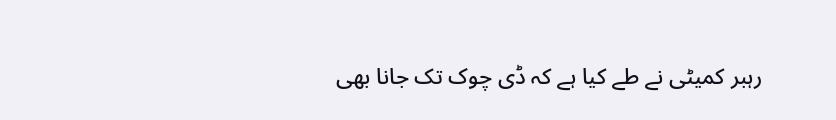رہبر کمیٹی نے طے کیا ہے کہ ڈی چوک تک جانا بھی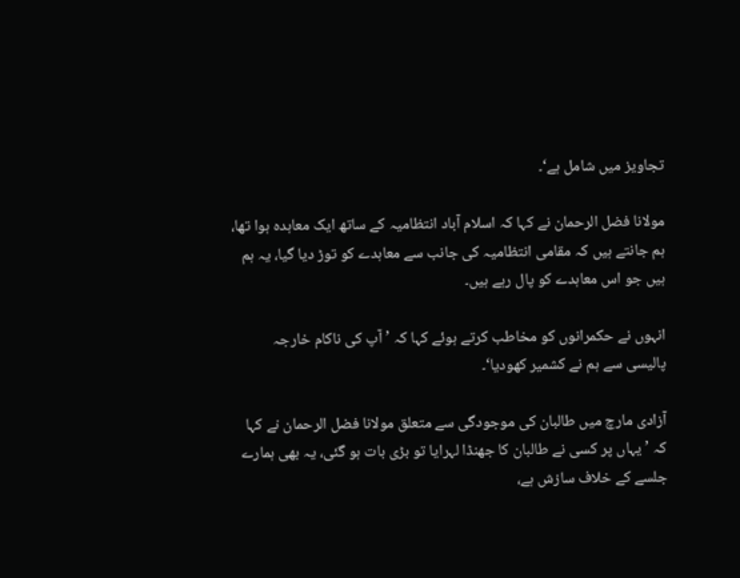تجاویز میں شامل ہے‘۔

مولانا فضل الرحمان نے کہا کہ اسلام آباد انتظامیہ کے ساتھ ایک معاہدہ ہوا تھا، ہم جانتے ہیں کہ مقامی انتظامیہ کی جانب سے معاہدے کو توڑ دیا گیا، یہ ہم ہیں جو اس معاہدے کو پال رہے ہیں۔

انہوں نے حکمرانوں کو مخاطب کرتے ہوئے کہا کہ ’آپ کی ناکام خارجہ پالیسی سے ہم نے کشمیر کھودیا‘۔

آزادی مارچ میں طالبان کی موجودگی سے متعلق مولانا فضل الرحمان نے کہا کہ ’یہاں پر کسی نے طالبان کا جھنڈا لہرایا تو بڑی بات ہو گئی، یہ بھی ہمارے جلسے کے خلاف سازش ہے،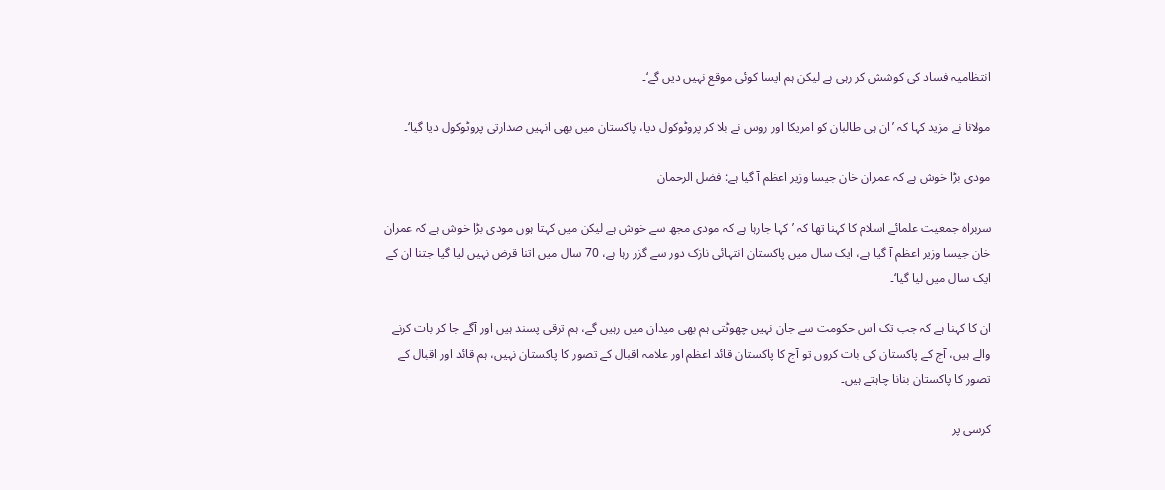انتظامیہ فساد کی کوشش کر رہی ہے لیکن ہم ایسا کوئی موقع نہیں دیں گے‘۔

مولانا نے مزید کہا کہ ’ان ہی طالبان کو امریکا اور روس نے بلا کر پروٹوکول دیا، پاکستان میں بھی انہیں صدارتی پروٹوکول دیا گیا‘۔

مودی بڑا خوش ہے کہ عمران خان جیسا وزیر اعظم آ گیا ہے: فضل الرحمان

سربراہ جمعیت علمائے اسلام کا کہنا تھا کہ ’کہا جارہا ہے کہ مودی مجھ سے خوش ہے لیکن میں کہتا ہوں مودی بڑا خوش ہے کہ عمران خان جیسا وزیر اعظم آ گیا ہے، ایک سال میں پاکستان انتہائی نازک دور سے گزر رہا ہے، 70 سال میں اتنا قرض نہیں لیا گیا جتنا ان کے ایک سال میں لیا گیا‘۔

ان کا کہنا ہے کہ جب تک اس حکومت سے جان نہیں چھوٹتی ہم بھی میدان میں رہیں گے، ہم ترقی پسند ہیں اور آگے جا کر بات کرنے والے ہیں، آج کے پاکستان کی بات کروں تو آج کا پاکستان قائد اعظم اور علامہ اقبال کے تصور کا پاکستان نہیں، ہم قائد اور اقبال کے تصور کا پاکستان بنانا چاہتے ہیں۔

کرسی پر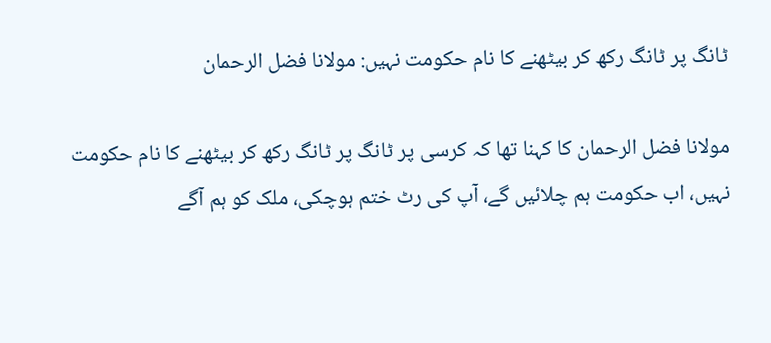ٹانگ پر ٹانگ رکھ کر بیٹھنے کا نام حکومت نہیں: مولانا فضل الرحمان

مولانا فضل الرحمان کا کہنا تھا کہ کرسی پر ٹانگ پر ٹانگ رکھ کر بیٹھنے کا نام حکومت نہیں، اب حکومت ہم چلائیں گے، آپ کی رٹ ختم ہوچکی، ملک کو ہم آگے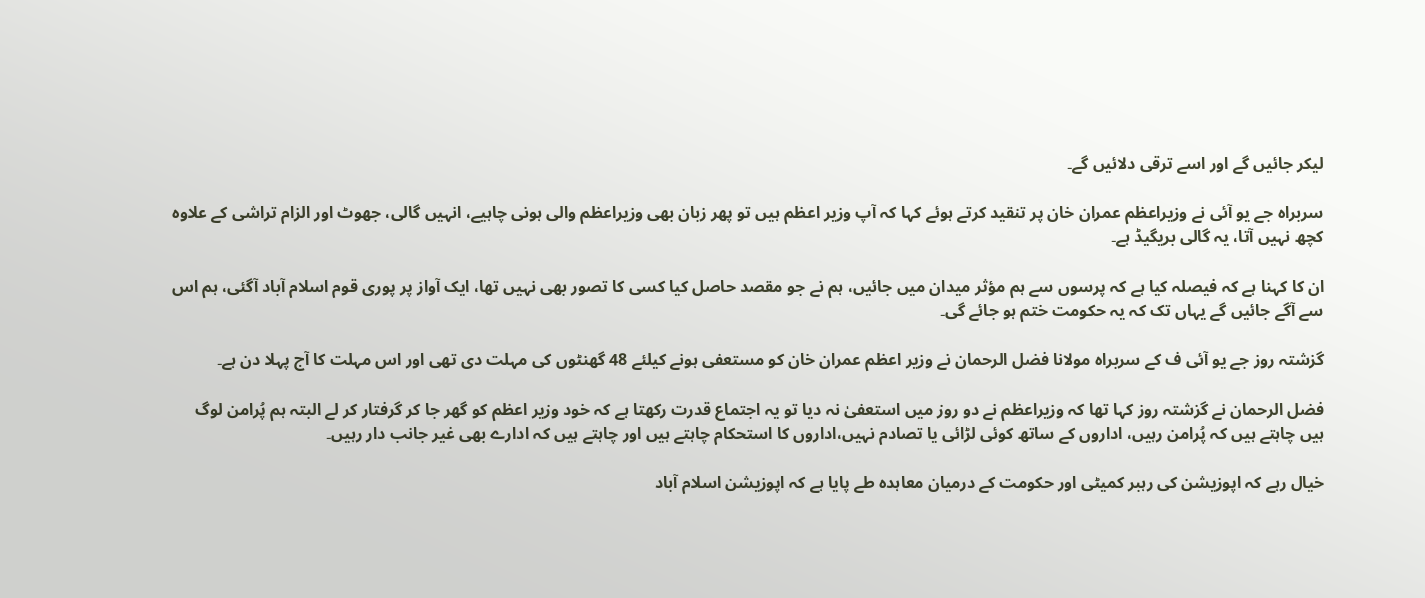لیکر جائیں گے اور اسے ترقی دلائیں گے۔

سربراہ جے یو آئی نے وزیراعظم عمران خان پر تنقید کرتے ہوئے کہا کہ آپ وزیر اعظم ہیں تو پھر زبان بھی وزیراعظم والی ہونی چاہیے، انہیں گالی، جھوٹ اور الزام تراشی کے علاوہ کچھ نہیں آتا، یہ گالی بریگیڈ ہے۔

ان کا کہنا ہے کہ فیصلہ کیا ہے کہ پرسوں سے ہم مؤثر میدان میں جائیں، ہم نے جو مقصد حاصل کیا کسی کا تصور بھی نہیں تھا، ایک آواز پر پوری قوم اسلام آباد آگئی، ہم اس سے آگے جائیں گے یہاں تک کہ یہ حکومت ختم ہو جائے گی۔

گزشتہ روز جے یو آئی ف کے سربراہ مولانا فضل الرحمان نے وزير اعظم عمران خان کو مستعفی ہونے کیلئے 48 گھنٹوں کی مہلت دی تھی اور اس مہلت کا آج پہلا دن ہے۔

فضل الرحمان نے گزشتہ روز کہا تھا کہ وزیراعظم نے دو روز میں استعفیٰ نہ دیا تو یہ اجتماع قدرت رکھتا ہے کہ خود وزیر اعظم کو گھر جا کر گرفتار کر لے البتہ ہم پُرامن لوگ ہیں چاہتے ہیں کہ پُرامن رہیں، اداروں کے ساتھ کوئی لڑائی یا تصادم نہیں،اداروں کا استحکام چاہتے ہیں اور چاہتے ہیں کہ ادارے بھی غیر جانب دار رہیں۔

خیال رہے کہ اپوزیشن کی رہبر کمیٹی اور حکومت کے درمیان معاہدہ طے پایا ہے کہ اپوزیشن اسلام آباد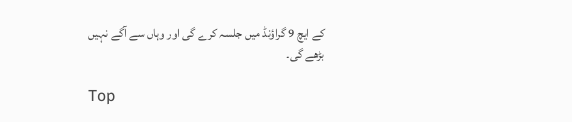کے ایچ 9 گراؤنڈ میں جلسہ کرے گی اور وہاں سے آگے نہیں بڑھے گی۔

Top